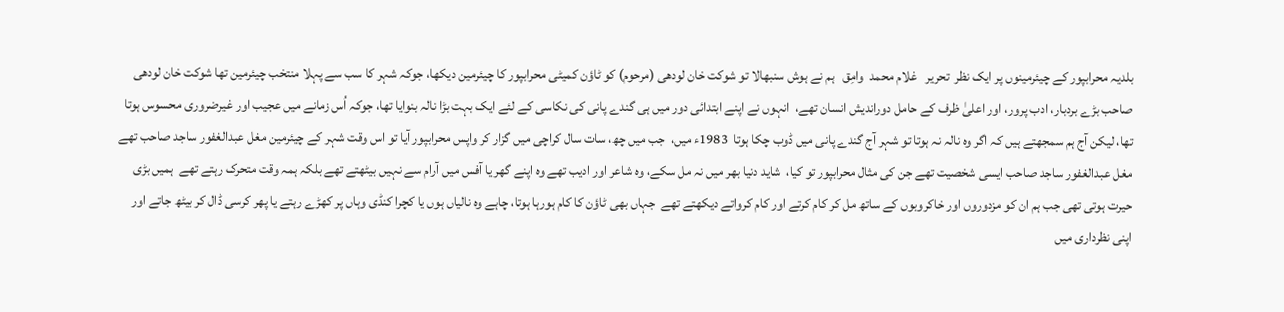بلدیہ محرابپور کے چیئرمینوں پر ایک نظر  تحریر   غلام محمد  وامِق   ہم نے ہوش سنبھالا تو شوکت خان لودھی (مرحوم) کو ٹاؤن کمیٹی محرابپور کا چیئرمین دیکھا، جوکہ شہر کا سب سے پہلا منتخب چیئرمین تھا شوکت خان لودھی صاحب بڑے بردبار، ادب پرور، اور اعلیٰ ظرف کے حامل دوراندیش انسان تھے،  انہوں نے اپنے ابتدائی دور میں ہی گندے پانی کی نکاسی کے لئے ایک بہت بڑا نالہ بنوایا تھا، جوکہ اُس زمانے میں عجیب اور غیرضروری محسوس ہوتا تھا، لیکن آج ہم سمجھتے ہیں کہ اگر وہ نالہ نہ ہوتا تو شہر آج گندے پانی میں ڈوب چکا ہوتا  1983ء میں،  جب میں چھ، سات سال کراچی میں گزار کر واپس محرابپور آیا تو اس وقت شہر کے چیئرمین مغل عبدالغفور ساجد صاحب تھے مغل عبدالغفور ساجد صاحب ایسی شخصیت تھے جن کی مثال محرابپور تو کیا،  شاید دنیا بھر میں نہ مل سکے، وہ شاعر اور ادیب تھے وہ اپنے گھر یا آفس میں آرام سے نہیں بیٹھتے تھے بلکہ ہمہ وقت متحرک رہتے تھے  ہمیں بڑی حیرت ہوتی تھی جب ہم ان کو مزدوروں اور خاکروبوں کے ساتھ مل کر کام کرتے اور کام کرواتے دیکھتے تھے  جہاں بھی ٹاؤن کا کام ہورہا ہوتا، چاہے وہ نالیاں ہوں یا کچرا کنڈی وہاں پر کھڑے رہتے یا پھر کرسی ڈال کر بیٹھ جاتے اور اپنی نظرداری میں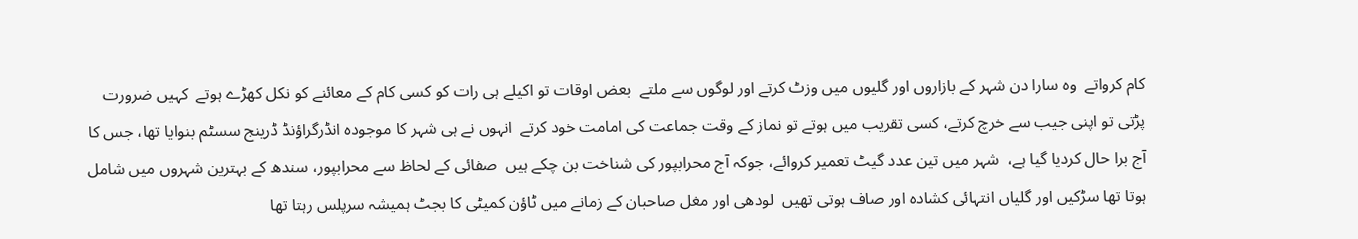کام کرواتے  وہ سارا دن شہر کے بازاروں اور گلیوں میں وزٹ کرتے اور لوگوں سے ملتے  بعض اوقات تو اکیلے ہی رات کو کسی کام کے معائنے کو نکل کھڑے ہوتے  کہیں ضرورت پڑتی تو اپنی جیب سے خرچ کرتے، کسی تقریب میں ہوتے تو نماز کے وقت جماعت کی امامت خود کرتے  انہوں نے ہی شہر کا موجودہ انڈرگراؤنڈ ڈرینج سسٹم بنوایا تھا، جس کا آج برا حال کردیا گیا ہے،  شہر میں تین عدد گیٹ تعمیر کروائے، جوکہ آج محرابپور کی شناخت بن چکے ہیں  صفائی کے لحاظ سے محرابپور، سندھ کے بہترین شہروں میں شامل ہوتا تھا سڑکیں اور گلیاں انتہائی کشادہ اور صاف ہوتی تھیں  لودھی اور مغل صاحبان کے زمانے میں ٹاؤن کمیٹی کا بجٹ ہمیشہ سرپلس رہتا تھا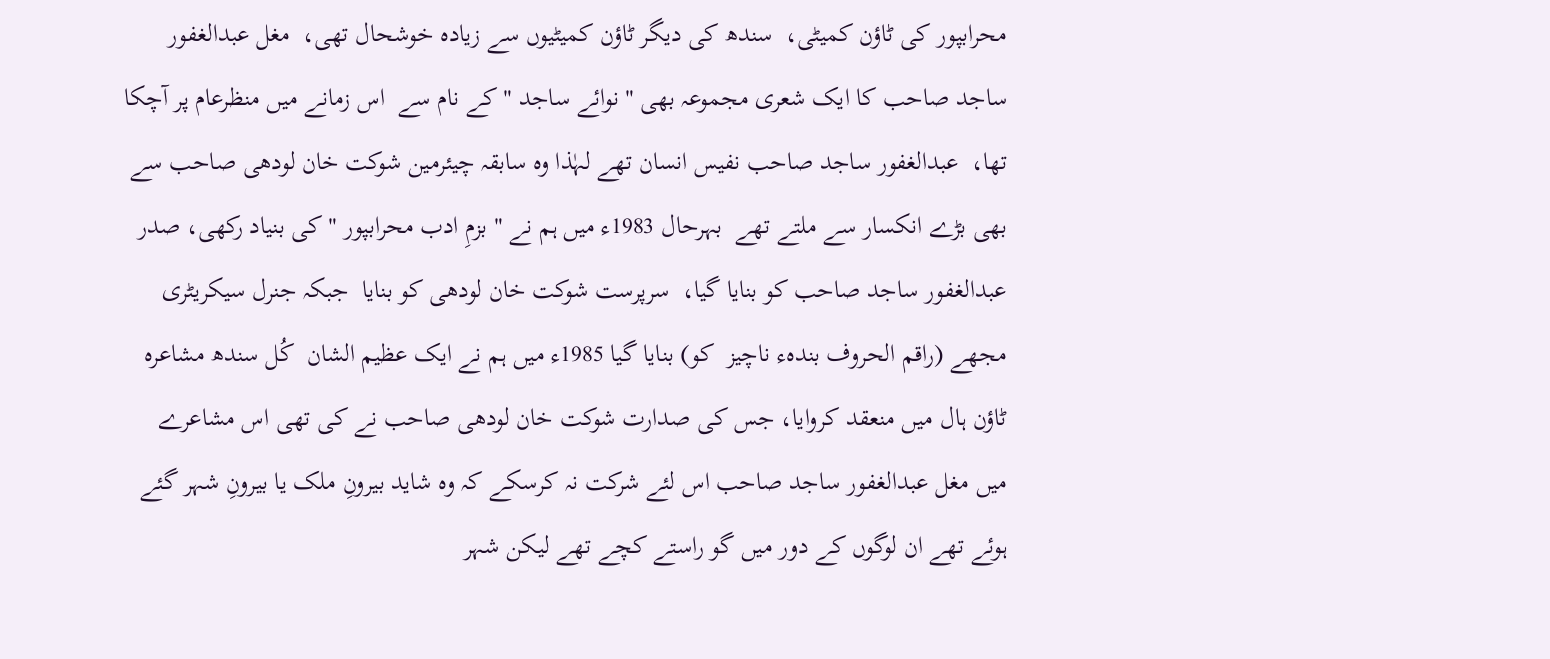محرابپور کی ٹاؤن کمیٹی،  سندھ کی دیگر ٹاؤن کمیٹیوں سے زیادہ خوشحال تھی،  مغل عبدالغفور ساجد صاحب کا ایک شعری مجموعہ بھی " نوائے ساجد " کے نام سے  اس زمانے میں منظرعام پر آچکا تھا،  عبدالغفور ساجد صاحب نفیس انسان تھے لہٰذا وہ سابقہ چیئرمین شوکت خان لودھی صاحب سے بھی بڑے انکسار سے ملتے تھے  بہرحال 1983ء میں ہم نے " بزمِ ادب محرابپور " کی بنیاد رکھی، صدر عبدالغفور ساجد صاحب کو بنایا گیا،  سرپرست شوکت خان لودھی کو بنایا  جبکہ جنرل سیکریٹری مجھے (راقم الحروف بندہء ناچیز  کو) بنایا گیا 1985ء میں ہم نے ایک عظیم الشان  کُل سندھ مشاعرہ ٹاؤن ہال میں منعقد کروایا، جس کی صدارت شوکت خان لودھی صاحب نے کی تھی اس مشاعرے میں مغل عبدالغفور ساجد صاحب اس لئے شرکت نہ کرسکے کہ وہ شاید بیرونِ ملک یا بیرونِ شہر گئے ہوئے تھے ان لوگوں کے دور میں گو راستے کچے تھے لیکن شہر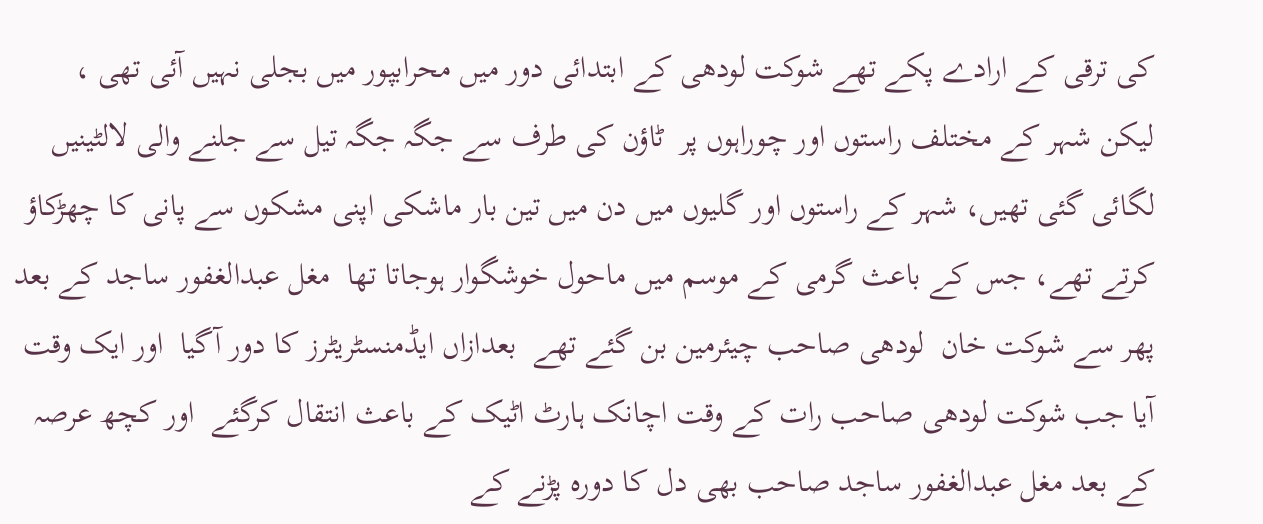کی ترقی کے ارادے پکے تھے شوکت لودھی کے ابتدائی دور میں محرابپور میں بجلی نہیں آئی تھی ،  لیکن شہر کے مختلف راستوں اور چوراہوں پر  ٹاؤن کی طرف سے جگہ جگہ تیل سے جلنے والی لالٹینیں لگائی گئی تھیں، شہر کے راستوں اور گلیوں میں دن میں تین بار ماشکی اپنی مشکوں سے پانی کا چھڑکاؤ کرتے تھے، جس کے باعث گرمی کے موسم میں ماحول خوشگوار ہوجاتا تھا  مغل عبدالغفور ساجد کے بعد پھر سے شوکت خان  لودھی صاحب چیئرمین بن گئے تھے  بعدازاں ایڈمنسٹریٹرز کا دور آگیا  اور ایک وقت آیا جب شوکت لودھی صاحب رات کے وقت اچانک ہارٹ اٹیک کے باعث انتقال کرگئے  اور کچھ عرصہ کے بعد مغل عبدالغفور ساجد صاحب بھی دل کا دورہ پڑنے کے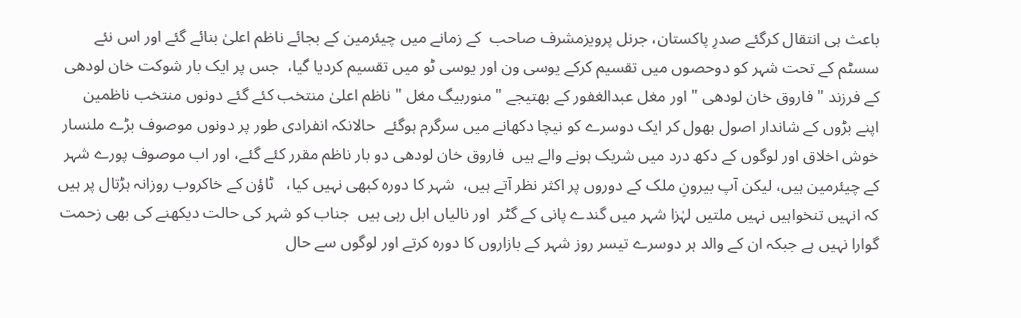باعث ہی انتقال کرگئے صدرِ پاکستان، جرنل پرویزمشرف صاحب  کے زمانے میں چیئرمین کے بجائے ناظم اعلیٰ بنائے گئے اور اس نئے سسٹم کے تحت شہر کو دوحصوں میں تقسیم کرکے یوسی ون اور یوسی ٹو میں تقسیم کردیا گیا،  جس پر ایک بار شوکت خان لودھی کے فرزند " فاروق خان لودھی " اور مغل عبدالغفور کے بھتیجے " منوربیگ مغل " ناظم اعلیٰ منتخب کئے گئے دونوں منتخب ناظمین اپنے بڑوں کے شاندار اصول بھول کر ایک دوسرے کو نیچا دکھانے میں سرگرم ہوگئے  حالانکہ انفرادی طور پر دونوں موصوف بڑے ملنسار خوش اخلاق اور لوگوں کے دکھ درد میں شریک ہونے والے ہیں  فاروق خان لودھی دو بار ناظم مقرر کئے گئے، اور اب موصوف پورے شہر کے چیئرمین ہیں، لیکن آپ بیرونِ ملک کے دوروں پر اکثر نظر آتے ہیں،  شہر کا دورہ کبھی نہیں کیا،   ٹاؤن کے خاکروب روزانہ ہڑتال پر ہیں کہ انہیں تنخواہیں نہیں ملتیں لہٰزا شہر میں گندے پانی کے گٹر  اور نالیاں ابل رہی ہیں  جناب کو شہر کی حالت دیکھنے کی بھی زحمت گوارا نہیں ہے جبکہ ان کے والد ہر دوسرے تیسر روز شہر کے بازاروں کا دورہ کرتے اور لوگوں سے حال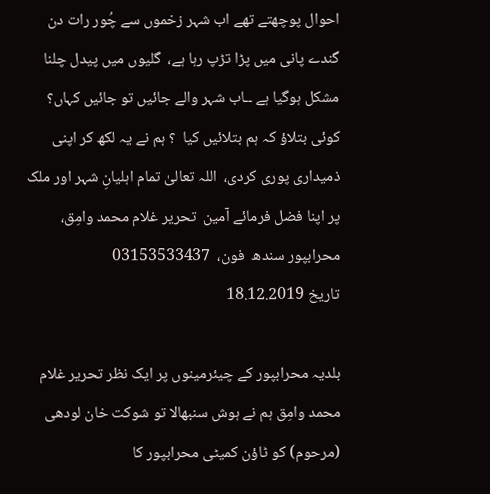احوال پوچھتے تھے اب شہر زخموں سے چُور رات دن گندے پانی میں پڑا تڑپ رہا ہے،  گلیوں میں پیدل چلنا مشکل ہوگیا ہے ــاب شہر والے جائیں تو جائیں کہاں؟  کوئی بتلاؤ کہ ہم بتلائیں کیا  ؟ ہم نے یہ لکھ کر اپنی ذمیداری پوری کردی،  اللہ تعالیٰ تمام اہلیانِ شہر اور ملک پر اپنا فضل فرمائے آمین  تحریر غلام محمد وامِق، محرابپور سندھ  فون،  03153533437                            تاریخ 18.12.2019

بلدیہ محرابپور کے چیئرمینوں پر ایک نظر تحریر غلام محمد وامِق ہم نے ہوش سنبھالا تو شوکت خان لودھی (مرحوم) کو ٹاؤن کمیٹی محرابپور کا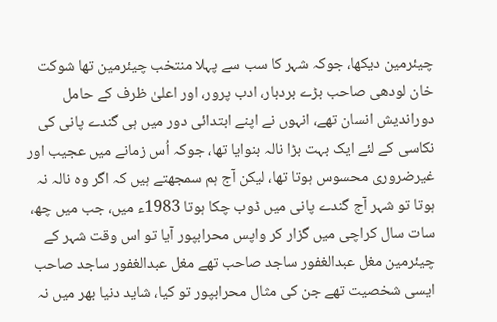چیئرمین دیکھا، جوکہ شہر کا سب سے پہلا منتخب چیئرمین تھا شوکت خان لودھی صاحب بڑے بردبار، ادب پرور، اور اعلیٰ ظرف کے حامل دوراندیش انسان تھے، انہوں نے اپنے ابتدائی دور میں ہی گندے پانی کی نکاسی کے لئے ایک بہت بڑا نالہ بنوایا تھا، جوکہ اُس زمانے میں عجیب اور غیرضروری محسوس ہوتا تھا، لیکن آج ہم سمجھتے ہیں کہ اگر وہ نالہ نہ ہوتا تو شہر آج گندے پانی میں ڈوب چکا ہوتا 1983ء میں، جب میں چھ، سات سال کراچی میں گزار کر واپس محرابپور آیا تو اس وقت شہر کے چیئرمین مغل عبدالغفور ساجد صاحب تھے مغل عبدالغفور ساجد صاحب ایسی شخصیت تھے جن کی مثال محرابپور تو کیا، شاید دنیا بھر میں نہ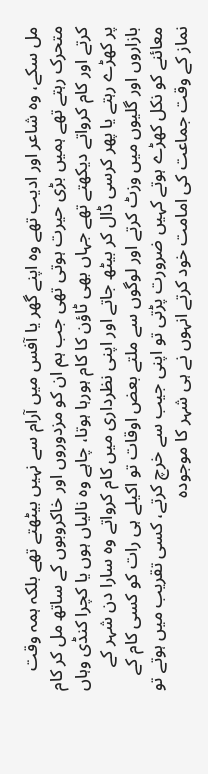مل سکے، وہ شاعر اور ادیب تھے وہ اپنے گھر یا آفس میں آرام سے نہیں بیٹھتے تھے بلکہ ہمہ وقت متحرک رہتے تھے ہمیں بڑی حیرت ہوتی تھی جب ہم ان کو مزدوروں اور خاکروبوں کے ساتھ مل کر کام کرتے اور کام کرواتے دیکھتے تھے جہاں بھی ٹاؤن کا کام ہورہا ہوتا، چاہے وہ نالیاں ہوں یا کچرا کنڈی وہاں پر کھڑے رہتے یا پھر کرسی ڈال کر بیٹھ جاتے اور اپنی نظرداری میں کام کرواتے وہ سارا دن شہر کے بازاروں اور گلیوں میں وزٹ کرتے اور لوگوں سے ملتے بعض اوقات تو اکیلے ہی رات کو کسی کام کے معائنے کو نکل کھڑے ہوتے کہیں ضرورت پڑتی تو اپنی جیب سے خرچ کرتے، کسی تقریب میں ہوتے تو نماز کے وقت جماعت کی امامت خود کرتے انہوں نے ہی شہر کا موجودہ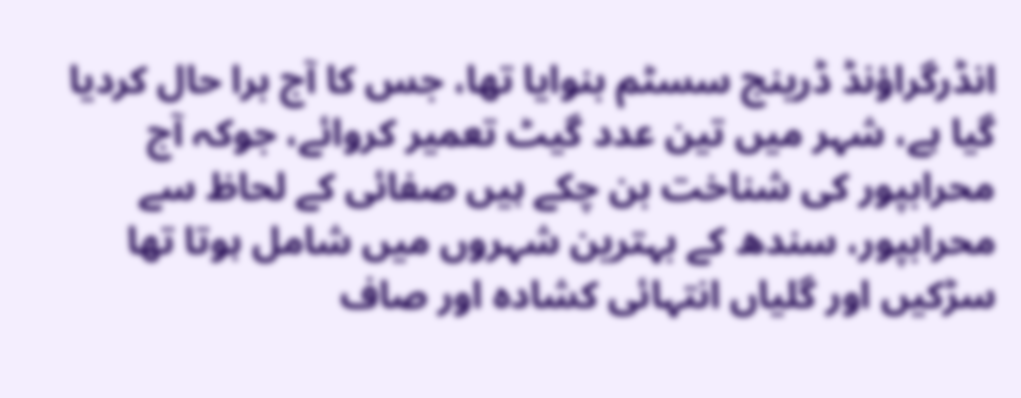انڈرگراؤنڈ ڈرینج سسٹم بنوایا تھا، جس کا آج برا حال کردیا گیا ہے، شہر میں تین عدد گیٹ تعمیر کروائے، جوکہ آج محرابپور کی شناخت بن چکے ہیں صفائی کے لحاظ سے محرابپور، سندھ کے بہترین شہروں میں شامل ہوتا تھا سڑکیں اور گلیاں انتہائی کشادہ اور صاف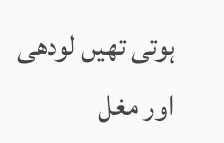ہوتی تھیں لودھی اور مغل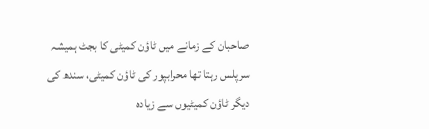صاحبان کے زمانے میں ٹاؤن کمیٹی کا بجٹ ہمیشہ سرپلس رہتا تھا محرابپور کی ٹاؤن کمیٹی، سندھ کی دیگر ٹاؤن کمیٹیوں سے زیادہ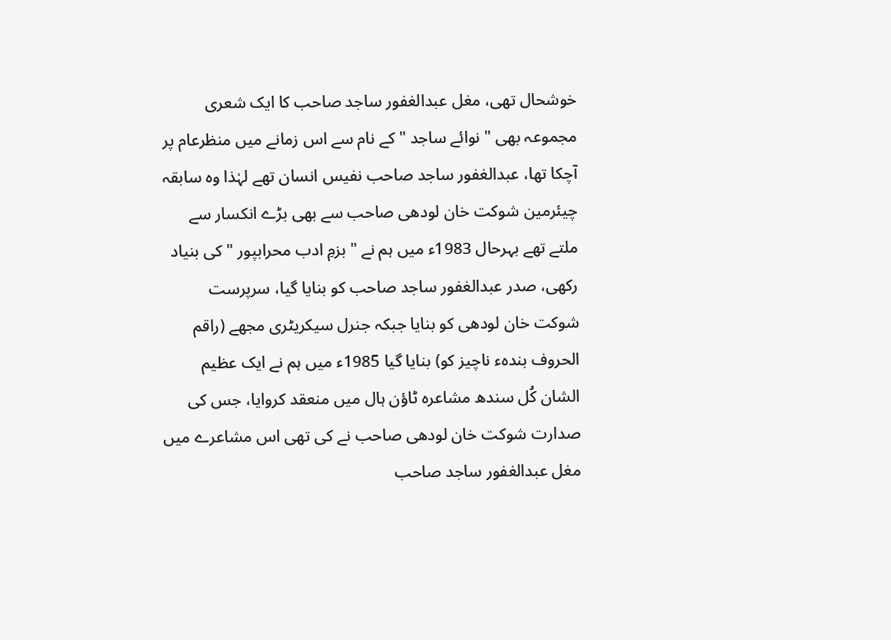خوشحال تھی، مغل عبدالغفور ساجد صاحب کا ایک شعری مجموعہ بھی " نوائے ساجد " کے نام سے اس زمانے میں منظرعام پر آچکا تھا، عبدالغفور ساجد صاحب نفیس انسان تھے لہٰذا وہ سابقہ چیئرمین شوکت خان لودھی صاحب سے بھی بڑے انکسار سے ملتے تھے بہرحال 1983ء میں ہم نے " بزمِ ادب محرابپور " کی بنیاد رکھی، صدر عبدالغفور ساجد صاحب کو بنایا گیا، سرپرست شوکت خان لودھی کو بنایا جبکہ جنرل سیکریٹری مجھے (راقم الحروف بندہء ناچیز کو) بنایا گیا 1985ء میں ہم نے ایک عظیم الشان کُل سندھ مشاعرہ ٹاؤن ہال میں منعقد کروایا، جس کی صدارت شوکت خان لودھی صاحب نے کی تھی اس مشاعرے میں مغل عبدالغفور ساجد صاحب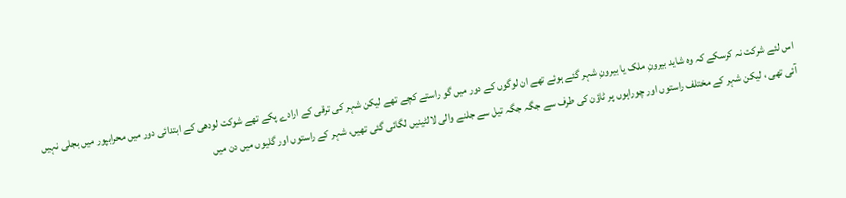اس لئے شرکت نہ کرسکے کہ وہ شاید بیرونِ ملک یا بیرونِ شہر گئے ہوئے تھے ان لوگوں کے دور میں گو راستے کچے تھے لیکن شہر کی ترقی کے ارادے پکے تھے شوکت لودھی کے ابتدائی دور میں محرابپور میں بجلی نہیں آئی تھی ، لیکن شہر کے مختلف راستوں اور چوراہوں پر ٹاؤن کی طرف سے جگہ جگہ تیل سے جلنے والی لالٹینیں لگائی گئی تھیں، شہر کے راستوں اور گلیوں میں دن میں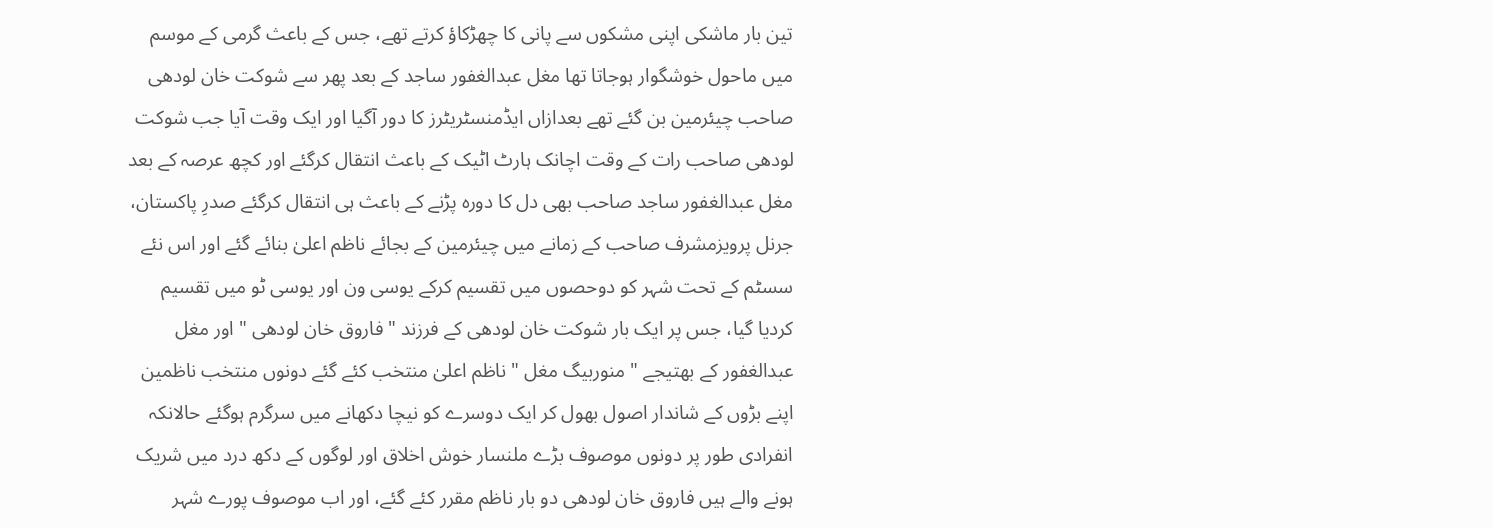تین بار ماشکی اپنی مشکوں سے پانی کا چھڑکاؤ کرتے تھے، جس کے باعث گرمی کے موسم میں ماحول خوشگوار ہوجاتا تھا مغل عبدالغفور ساجد کے بعد پھر سے شوکت خان لودھی صاحب چیئرمین بن گئے تھے بعدازاں ایڈمنسٹریٹرز کا دور آگیا اور ایک وقت آیا جب شوکت لودھی صاحب رات کے وقت اچانک ہارٹ اٹیک کے باعث انتقال کرگئے اور کچھ عرصہ کے بعد مغل عبدالغفور ساجد صاحب بھی دل کا دورہ پڑنے کے باعث ہی انتقال کرگئے صدرِ پاکستان، جرنل پرویزمشرف صاحب کے زمانے میں چیئرمین کے بجائے ناظم اعلیٰ بنائے گئے اور اس نئے سسٹم کے تحت شہر کو دوحصوں میں تقسیم کرکے یوسی ون اور یوسی ٹو میں تقسیم کردیا گیا، جس پر ایک بار شوکت خان لودھی کے فرزند " فاروق خان لودھی " اور مغل عبدالغفور کے بھتیجے " منوربیگ مغل " ناظم اعلیٰ منتخب کئے گئے دونوں منتخب ناظمین اپنے بڑوں کے شاندار اصول بھول کر ایک دوسرے کو نیچا دکھانے میں سرگرم ہوگئے حالانکہ انفرادی طور پر دونوں موصوف بڑے ملنسار خوش اخلاق اور لوگوں کے دکھ درد میں شریک ہونے والے ہیں فاروق خان لودھی دو بار ناظم مقرر کئے گئے، اور اب موصوف پورے شہر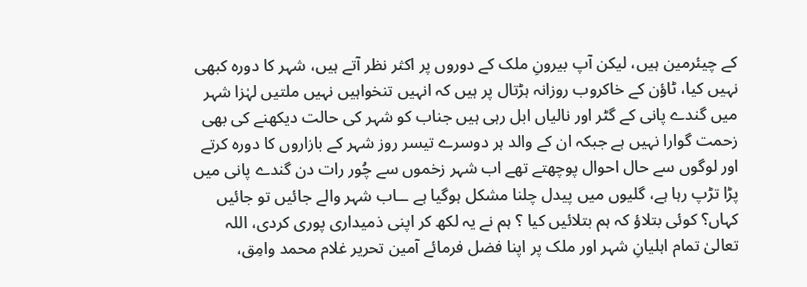کے چیئرمین ہیں، لیکن آپ بیرونِ ملک کے دوروں پر اکثر نظر آتے ہیں، شہر کا دورہ کبھی نہیں کیا، ٹاؤن کے خاکروب روزانہ ہڑتال پر ہیں کہ انہیں تنخواہیں نہیں ملتیں لہٰزا شہر میں گندے پانی کے گٹر اور نالیاں ابل رہی ہیں جناب کو شہر کی حالت دیکھنے کی بھی زحمت گوارا نہیں ہے جبکہ ان کے والد ہر دوسرے تیسر روز شہر کے بازاروں کا دورہ کرتے اور لوگوں سے حال احوال پوچھتے تھے اب شہر زخموں سے چُور رات دن گندے پانی میں پڑا تڑپ رہا ہے، گلیوں میں پیدل چلنا مشکل ہوگیا ہے ــاب شہر والے جائیں تو جائیں کہاں؟ کوئی بتلاؤ کہ ہم بتلائیں کیا ؟ ہم نے یہ لکھ کر اپنی ذمیداری پوری کردی، اللہ تعالیٰ تمام اہلیانِ شہر اور ملک پر اپنا فضل فرمائے آمین تحریر غلام محمد وامِق،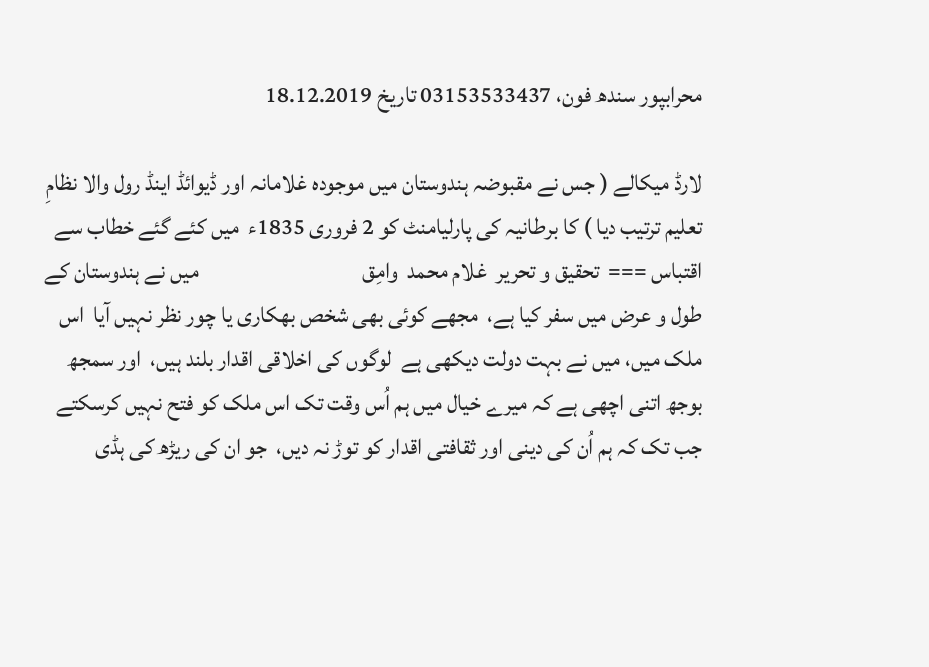محرابپور سندھ فون، 03153533437 تاریخ 18.12.2019

لارڈ میکالے ( جس نے مقبوضہ ہندوستان میں موجودہ غلامانہ اور ڈیوائڈ اینڈ رول والا نظامِ تعلیم ترتیب دیا ) کا برطانیہ کی پارلیامنٹ کو 2 فروری 1835ء  میں کئے گئے خطاب سے اقتباس ===  تحقیق و تحریر  غلام محمد  وامِق                                    میں نے ہندوستان کے طول و عرض میں سفر کیا ہے،  مجھے کوئی بھی شخص بھکاری یا چور نظر نہیں آیا  اس ملک میں، میں نے بہت دولت دیکھی ہے  لوگوں کی اخلاقی اقدار بلند ہیں،  اور سمجھ بوجھ اتنی اچھی ہے کہ میرے خیال میں ہم اُس وقت تک اس ملک کو فتح نہیں کرسکتے جب تک کہ ہم اُن کی دینی اور ثقافتی اقدار کو توڑ نہ دیں،  جو ان کی ریڑھ کی ہڈی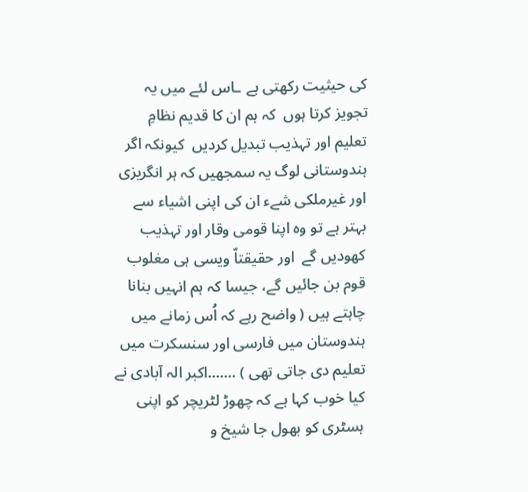کی حیثیت رکھتی ہے ـاس لئے میں یہ تجویز کرتا ہوں  کہ ہم ان کا قدیم نظامِ تعلیم اور تہذیب تبدیل کردیں  کیونکہ اگر ہندوستانی لوگ یہ سمجھیں کہ ہر انگریزی اور غیرملکی شےء ان کی اپنی اشیاء سے بہتر ہے تو وہ اپنا قومی وقار اور تہذیب کھودیں گے  اور حقیقتاّ ویسی ہی مغلوب قوم بن جائیں گے، جیسا کہ ہم انہیں بنانا چاہتے ہیں ( واضح رہے کہ اُس زمانے میں ہندوستان میں فارسی اور سنسکرت میں تعلیم دی جاتی تھی ) .......اکبر الہ آبادی نے کیا خوب کہا ہے کہ چھوڑ لٹریچر کو اپنی ہسٹری کو بھول جا شیخ و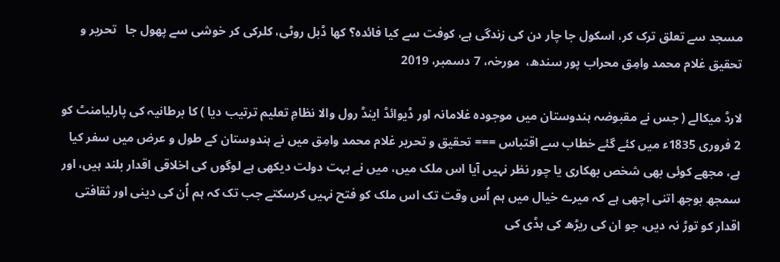مسجد سے تعلق ترک کر، اسکول جا چار دن کی زندگی ہے، کوفت سے کیا فائدہ؟ کھا ڈبل روٹی، کلرکی کر خوشی سے پھول جا   تحریر و تحقیق غلام محمد وامِق محراب پور سندھ،  مورخہ، 7 دسمبر، 2019

لارڈ میکالے ( جس نے مقبوضہ ہندوستان میں موجودہ غلامانہ اور ڈیوائڈ اینڈ رول والا نظامِ تعلیم ترتیب دیا ) کا برطانیہ کی پارلیامنٹ کو 2 فروری 1835ء میں کئے گئے خطاب سے اقتباس === تحقیق و تحریر غلام محمد وامِق میں نے ہندوستان کے طول و عرض میں سفر کیا ہے، مجھے کوئی بھی شخص بھکاری یا چور نظر نہیں آیا اس ملک میں، میں نے بہت دولت دیکھی ہے لوگوں کی اخلاقی اقدار بلند ہیں، اور سمجھ بوجھ اتنی اچھی ہے کہ میرے خیال میں ہم اُس وقت تک اس ملک کو فتح نہیں کرسکتے جب تک کہ ہم اُن کی دینی اور ثقافتی اقدار کو توڑ نہ دیں، جو ان کی ریڑھ کی ہڈی کی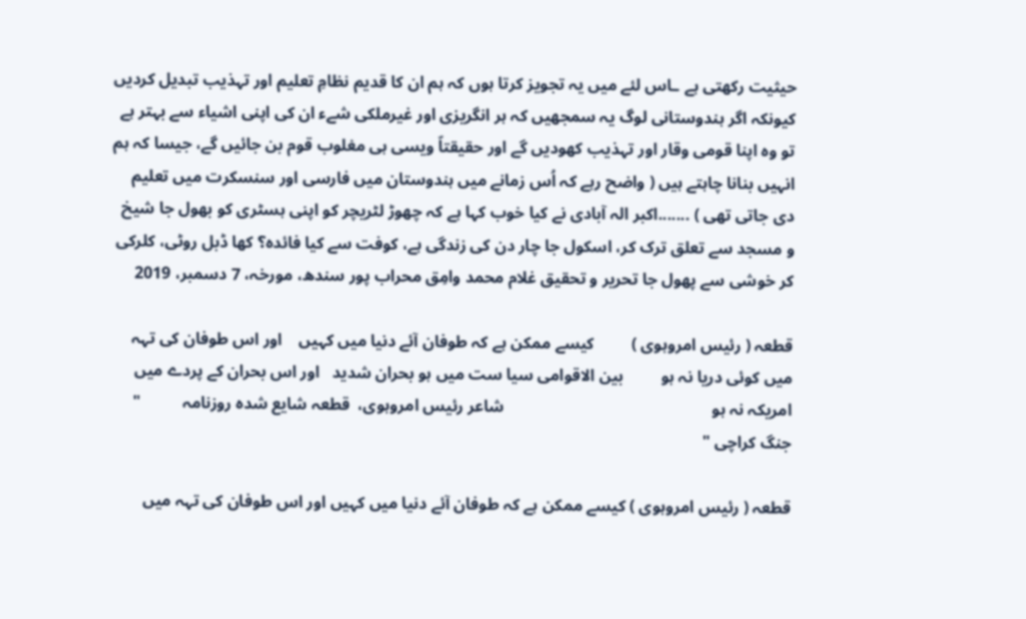حیثیت رکھتی ہے ـاس لئے میں یہ تجویز کرتا ہوں کہ ہم ان کا قدیم نظامِ تعلیم اور تہذیب تبدیل کردیں کیونکہ اگر ہندوستانی لوگ یہ سمجھیں کہ ہر انگریزی اور غیرملکی شےء ان کی اپنی اشیاء سے بہتر ہے تو وہ اپنا قومی وقار اور تہذیب کھودیں گے اور حقیقتاّ ویسی ہی مغلوب قوم بن جائیں گے، جیسا کہ ہم انہیں بنانا چاہتے ہیں ( واضح رہے کہ اُس زمانے میں ہندوستان میں فارسی اور سنسکرت میں تعلیم دی جاتی تھی ) .......اکبر الہ آبادی نے کیا خوب کہا ہے کہ چھوڑ لٹریچر کو اپنی ہسٹری کو بھول جا شیخ و مسجد سے تعلق ترک کر، اسکول جا چار دن کی زندگی ہے، کوفت سے کیا فائدہ؟ کھا ڈبل روٹی، کلرکی کر خوشی سے پھول جا تحریر و تحقیق غلام محمد وامِق محراب پور سندھ، مورخہ، 7 دسمبر، 2019

قطعہ ( رئیس امروہوی )         کیسے ممکن ہے کہ طوفان آئے دنیا میں کہیں    اور اس طوفان کی تہہ میں کوئی دریا نہ ہو         بین الاقوامی سیا ست میں ہو بحران شدید   اور اس بحران کے پردے میں  امریکہ نہ ہو                                                  شاعر رئیس امروہوی،  قطعہ شایع شدہ روزنامہ          " جنگ کراچی "

قطعہ ( رئیس امروہوی ) کیسے ممکن ہے کہ طوفان آئے دنیا میں کہیں اور اس طوفان کی تہہ میں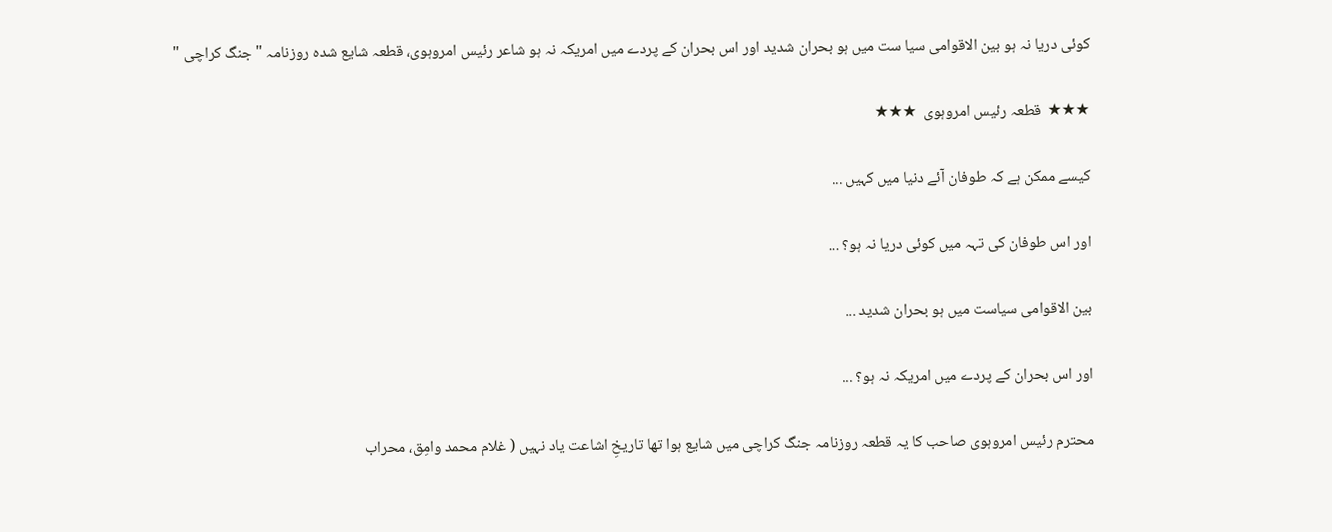کوئی دریا نہ ہو بین الاقوامی سیا ست میں ہو بحران شدید اور اس بحران کے پردے میں امریکہ نہ ہو شاعر رئیس امروہوی، قطعہ شایع شدہ روزنامہ " جنگ کراچی "

★★★  قطعہ رئیس امروہوی  ★★★

کیسے ممکن ہے کہ طوفان آئے دنیا میں کہیں ...

اور اس طوفان کی تہہ میں کوئی دریا نہ ہو؟ ...

بین الاقوامی سیاست میں ہو بحران شدید ...

اور اس بحران کے پردے میں امریکہ نہ ہو؟ ...

محترم رئیس امروہوی صاحب کا یہ قطعہ روزنامہ جنگ کراچی میں شایع ہوا تھا تاریخِ اشاعت یاد نہیں ( غلام محمد وامِق، محراب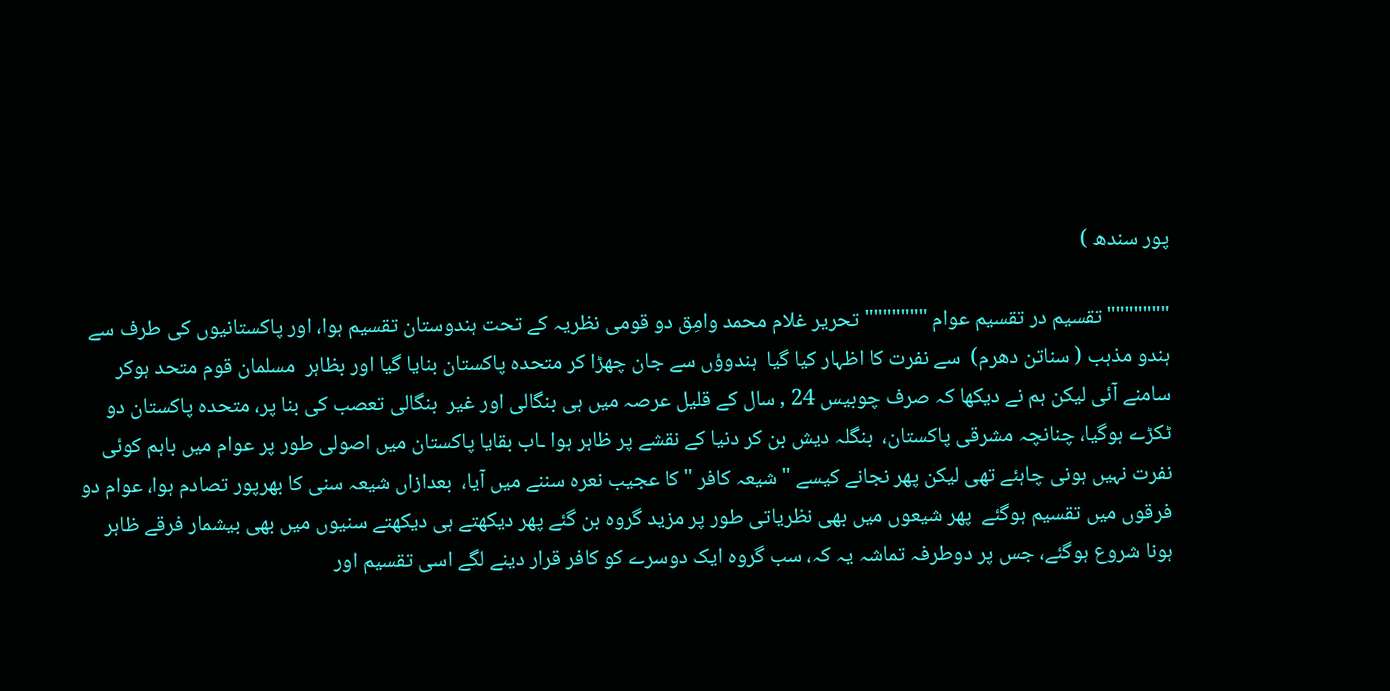پور سندھ )

""""""" تقسیم در تقسیم عوام """"""" تحریر غلام محمد وامِق دو قومی نظریہ کے تحت ہندوستان تقسیم ہوا، اور پاکستانیوں کی طرف سے ہندو مذہب ( سناتن دھرم)  سے نفرت کا اظہار کیا گیا  ہندوؤں سے جان چھڑا کر متحدہ پاکستان بنایا گیا اور بظاہر  مسلمان قوم متحد ہوکر سامنے آئی لیکن ہم نے دیکھا کہ صرف چوبیس 24 , سال کے قلیل عرصہ میں ہی بنگالی اور غیر  بنگالی تعصب کی بنا پر، متحدہ پاکستان دو ٹکڑے ہوگیا، چنانچہ مشرقی پاکستان،  بنگلہ دیش بن کر دنیا کے نقشے پر ظاہر ہوا ـاب بقایا پاکستان میں اصولی طور پر عوام میں باہم کوئی نفرت نہیں ہونی چاہئے تھی لیکن پھر نجانے کیسے " شیعہ کافر " کا عجیب نعرہ سننے میں آیا،  بعدازاں شیعہ سنی کا بھرپور تصادم ہوا، عوام دو فرقوں میں تقسیم ہوگئے  پھر شیعوں میں بھی نظریاتی طور پر مزید گروہ بن گئے پھر دیکھتے ہی دیکھتے سنیوں میں بھی بیشمار فرقے ظاہر ہونا شروع ہوگئے، جس پر دوطرفہ تماشہ یہ کہ، سب گروہ ایک دوسرے کو کافر قرار دینے لگے اسی تقسیم اور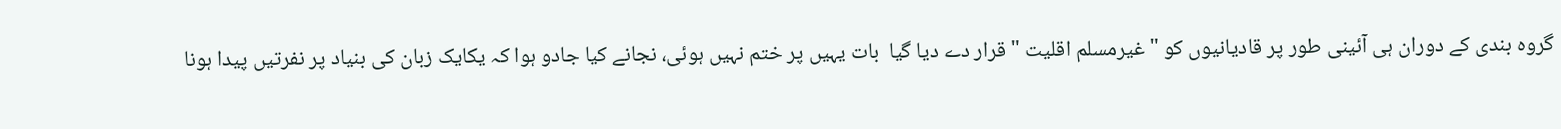گروہ بندی کے دوران ہی آئینی طور پر قادیانیوں کو " غیرمسلم اقلیت " قرار دے دیا گیا  بات یہیں پر ختم نہیں ہوئی، نجانے کیا جادو ہوا کہ یکایک زبان کی بنیاد پر نفرتیں پیدا ہونا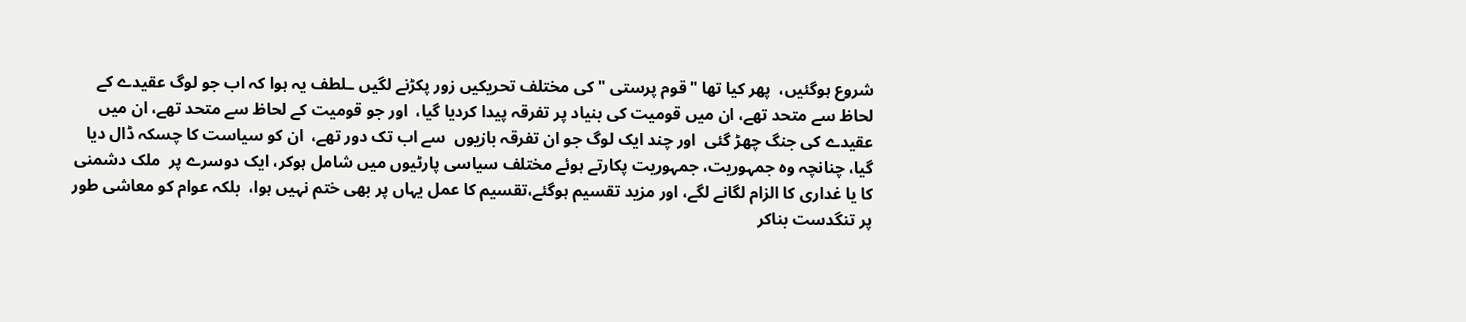شروع ہوگئیں،  پھر کیا تھا "قوم پرستی " کی مختلف تحریکیں زور پکڑنے لگیں ـلطف یہ ہوا کہ اب جو لوگ عقیدے کے لحاظ سے متحد تھے، ان میں قومیت کی بنیاد پر تفرقہ پیدا کردیا گیا،  اور جو قومیت کے لحاظ سے متحد تھے، ان میں عقیدے کی جنگ چھڑ گئی  اور چند ایک لوگ جو ان تفرقہ بازیوں  سے اب تک دور تھے،  ان کو سیاست کا چسکہ ڈال دیا گیا، چنانچہ وہ جمہوریت، جمہوریت پکارتے ہوئے مختلف سیاسی پارٹیوں میں شامل ہوکر، ایک دوسرے پر  ملک دشمنی کا یا غداری کا الزام لگانے لگے، اور مزید تقسیم ہوگئے،تقسیم کا عمل یہاں پر بھی ختم نہیں ہوا،  بلکہ عوام کو معاشی طور پر تنگدست بناکر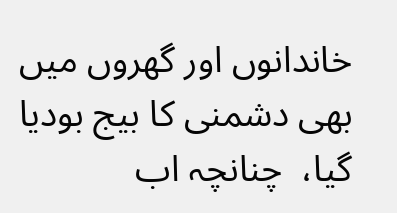خاندانوں اور گھروں میں بھی دشمنی کا بیج بودیا گیا،  چنانچہ اب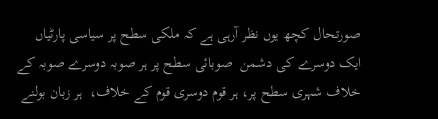صورتحال کچھ یوں نظر آرہی ہے کہ ملکی سطح پر سیاسی پارٹیاں ایک دوسرے کی دشمن  صوبائی سطح پر ہر صوبہ دوسرے صوبہ کے خلاف شہری سطح پر، ہر قوم دوسری قوم کے خلاف،  ہر زبان بولنے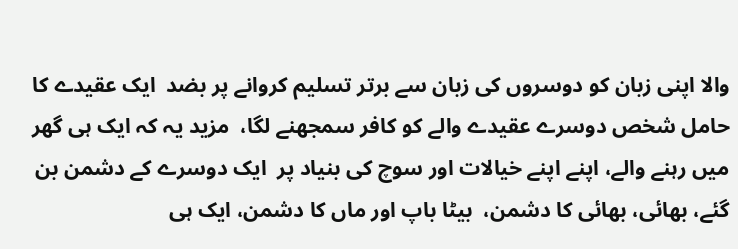والا اپنی زبان کو دوسروں کی زبان سے برتر تسلیم کروانے پر بضد  ایک عقیدے کا حامل شخص دوسرے عقیدے والے کو کافر سمجھنے لگا،  مزید یہ کہ ایک ہی گھر میں رہنے والے، اپنے اپنے خیالات اور سوچ کی بنیاد پر  ایک دوسرے کے دشمن بن گئے، بھائی، بھائی کا دشمن،  بیٹا باپ اور ماں کا دشمن، ایک ہی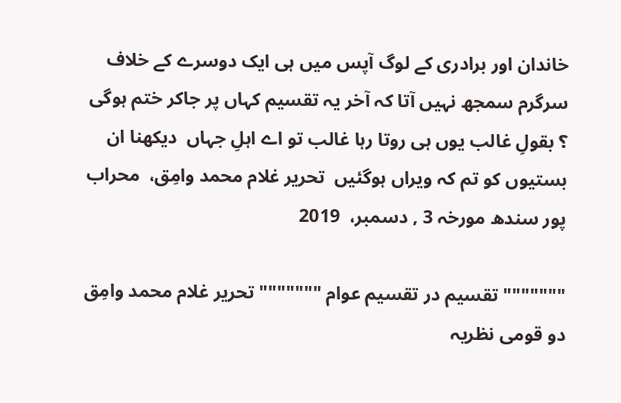خاندان اور برادری کے لوگ آپس میں ہی ایک دوسرے کے خلاف سرگرم سمجھ نہیں آتا کہ آخر یہ تقسیم کہاں پر جاکر ختم ہوگی ؟ بقولِ غالب یوں ہی روتا رہا غالب تو اے اہلِ جہاں  دیکھنا ان بستیوں کو تم کہ ویراں ہوگئیں  تحریر غلام محمد وامِق،  محراب پور سندھ مورخہ 3 , دسمبر،  2019

""""""" تقسیم در تقسیم عوام """"""" تحریر غلام محمد وامِق دو قومی نظریہ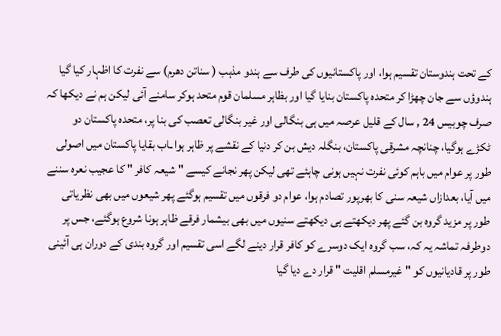کے تحت ہندوستان تقسیم ہوا، اور پاکستانیوں کی طرف سے ہندو مذہب ( سناتن دھرم) سے نفرت کا اظہار کیا گیا ہندوؤں سے جان چھڑا کر متحدہ پاکستان بنایا گیا اور بظاہر مسلمان قوم متحد ہوکر سامنے آئی لیکن ہم نے دیکھا کہ صرف چوبیس 24 , سال کے قلیل عرصہ میں ہی بنگالی اور غیر بنگالی تعصب کی بنا پر، متحدہ پاکستان دو ٹکڑے ہوگیا، چنانچہ مشرقی پاکستان، بنگلہ دیش بن کر دنیا کے نقشے پر ظاہر ہوا ـاب بقایا پاکستان میں اصولی طور پر عوام میں باہم کوئی نفرت نہیں ہونی چاہئے تھی لیکن پھر نجانے کیسے " شیعہ کافر " کا عجیب نعرہ سننے میں آیا، بعدازاں شیعہ سنی کا بھرپور تصادم ہوا، عوام دو فرقوں میں تقسیم ہوگئے پھر شیعوں میں بھی نظریاتی طور پر مزید گروہ بن گئے پھر دیکھتے ہی دیکھتے سنیوں میں بھی بیشمار فرقے ظاہر ہونا شروع ہوگئے، جس پر دوطرفہ تماشہ یہ کہ، سب گروہ ایک دوسرے کو کافر قرار دینے لگے اسی تقسیم اور گروہ بندی کے دوران ہی آئینی طور پر قادیانیوں کو " غیرمسلم اقلیت " قرار دے دیا گیا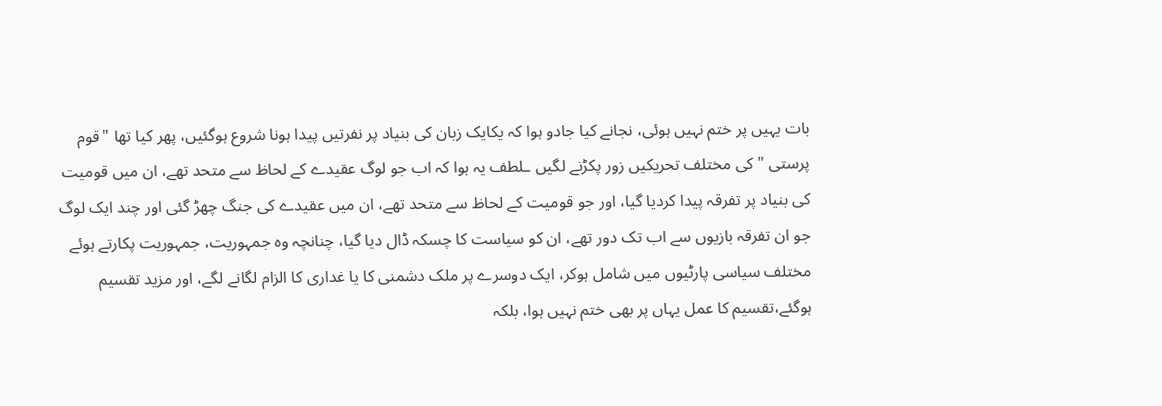بات یہیں پر ختم نہیں ہوئی، نجانے کیا جادو ہوا کہ یکایک زبان کی بنیاد پر نفرتیں پیدا ہونا شروع ہوگئیں، پھر کیا تھا "قوم پرستی " کی مختلف تحریکیں زور پکڑنے لگیں ـلطف یہ ہوا کہ اب جو لوگ عقیدے کے لحاظ سے متحد تھے، ان میں قومیت کی بنیاد پر تفرقہ پیدا کردیا گیا، اور جو قومیت کے لحاظ سے متحد تھے، ان میں عقیدے کی جنگ چھڑ گئی اور چند ایک لوگ جو ان تفرقہ بازیوں سے اب تک دور تھے، ان کو سیاست کا چسکہ ڈال دیا گیا، چنانچہ وہ جمہوریت، جمہوریت پکارتے ہوئے مختلف سیاسی پارٹیوں میں شامل ہوکر، ایک دوسرے پر ملک دشمنی کا یا غداری کا الزام لگانے لگے، اور مزید تقسیم ہوگئے،تقسیم کا عمل یہاں پر بھی ختم نہیں ہوا، بلکہ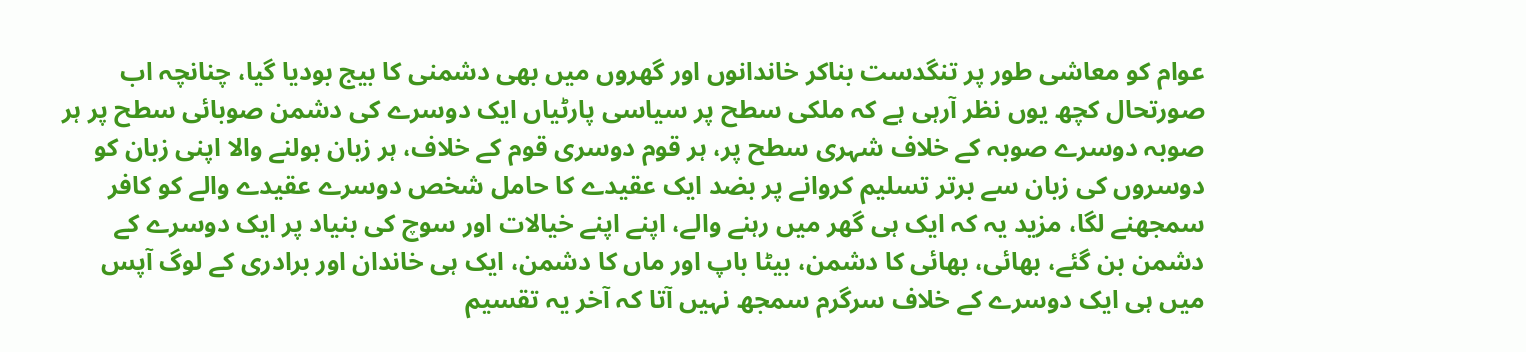عوام کو معاشی طور پر تنگدست بناکر خاندانوں اور گھروں میں بھی دشمنی کا بیج بودیا گیا، چنانچہ اب صورتحال کچھ یوں نظر آرہی ہے کہ ملکی سطح پر سیاسی پارٹیاں ایک دوسرے کی دشمن صوبائی سطح پر ہر صوبہ دوسرے صوبہ کے خلاف شہری سطح پر، ہر قوم دوسری قوم کے خلاف، ہر زبان بولنے والا اپنی زبان کو دوسروں کی زبان سے برتر تسلیم کروانے پر بضد ایک عقیدے کا حامل شخص دوسرے عقیدے والے کو کافر سمجھنے لگا، مزید یہ کہ ایک ہی گھر میں رہنے والے، اپنے اپنے خیالات اور سوچ کی بنیاد پر ایک دوسرے کے دشمن بن گئے، بھائی، بھائی کا دشمن، بیٹا باپ اور ماں کا دشمن، ایک ہی خاندان اور برادری کے لوگ آپس میں ہی ایک دوسرے کے خلاف سرگرم سمجھ نہیں آتا کہ آخر یہ تقسیم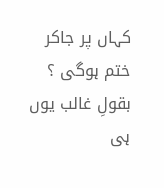کہاں پر جاکر ختم ہوگی ؟ بقولِ غالب یوں ہی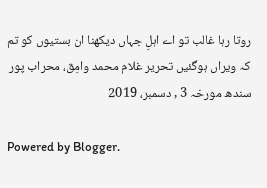روتا رہا غالب تو اے اہلِ جہاں دیکھنا ان بستیوں کو تم کہ ویراں ہوگئیں تحریر غلام محمد وامِق، محراب پور سندھ مورخہ 3 , دسمبر، 2019

Powered by Blogger.